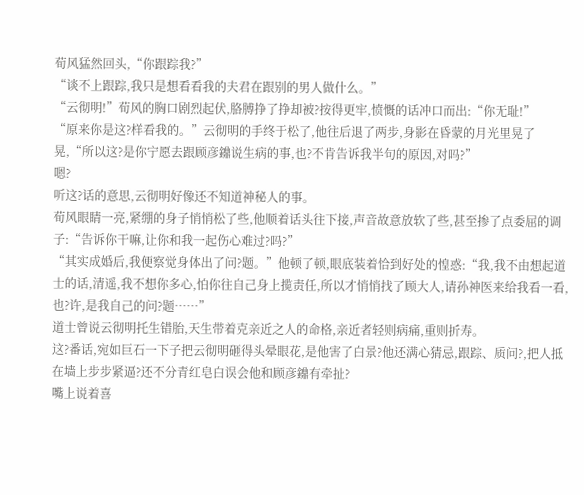荀风猛然回头,“你跟踪我?”
“谈不上跟踪,我只是想看看我的夫君在跟别的男人做什么。”
“云彻明!”荀风的胸口剧烈起伏,胳膊挣了挣却被?按得更牢,愤慨的话冲口而出:“你无耻!”
“原来你是这?样看我的。”云彻明的手终于松了,他往后退了两步,身影在昏蒙的月光里晃了晃,“所以这?是你宁愿去跟顾彦鐤说生病的事,也?不肯告诉我半句的原因,对吗?”
嗯?
听这?话的意思,云彻明好像还不知道神秘人的事。
荀风眼睛一亮,紧绷的身子悄悄松了些,他顺着话头往下接,声音故意放软了些,甚至掺了点委屈的调子:“告诉你干嘛,让你和我一起伤心难过?吗?”
“其实成婚后,我便察觉身体出了问?题。”他顿了顿,眼底装着恰到好处的惶惑:“我,我不由想起道士的话,清遥,我不想你多心,怕你往自己身上揽责任,所以才悄悄找了顾大人,请孙神医来给我看一看,也?许,是我自己的问?题……”
道士曾说云彻明托生错胎,天生带着克亲近之人的命格,亲近者轻则病痛,重则折寿。
这?番话,宛如巨石一下子把云彻明砸得头晕眼花,是他害了白景?他还满心猜忌,跟踪、质问?,把人抵在墙上步步紧逼?还不分青红皂白误会他和顾彦鐤有牵扯?
嘴上说着喜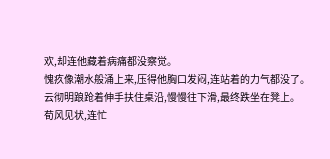欢,却连他藏着病痛都没察觉。
愧疚像潮水般涌上来,压得他胸口发闷,连站着的力气都没了。
云彻明踉跄着伸手扶住桌沿,慢慢往下滑,最终跌坐在凳上。
荀风见状,连忙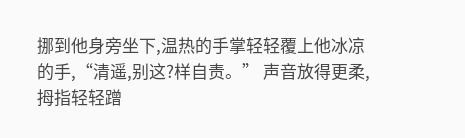挪到他身旁坐下,温热的手掌轻轻覆上他冰凉的手,“清遥,别这?样自责。” 声音放得更柔,拇指轻轻蹭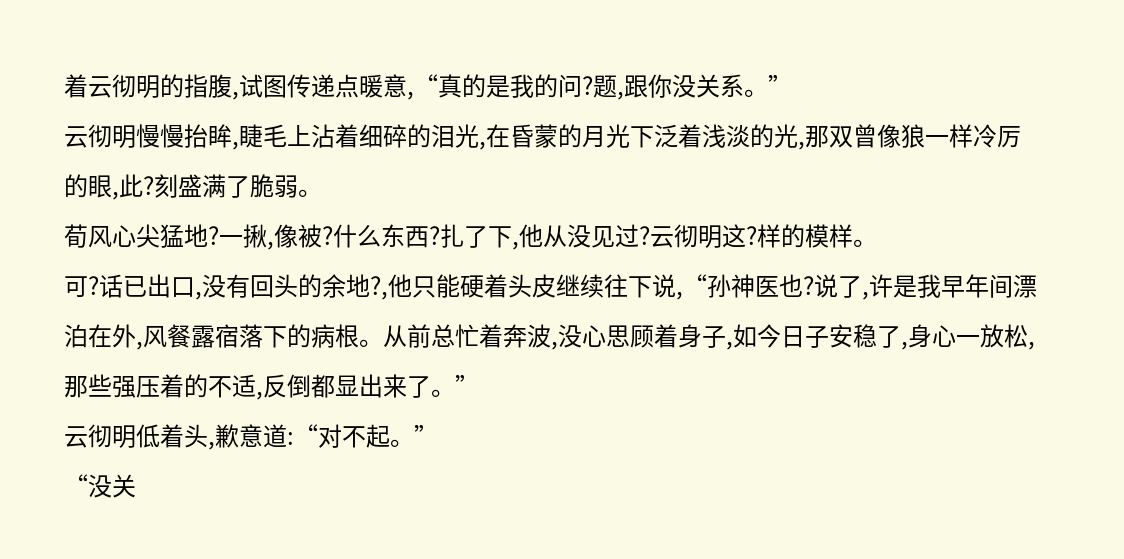着云彻明的指腹,试图传递点暖意,“真的是我的问?题,跟你没关系。”
云彻明慢慢抬眸,睫毛上沾着细碎的泪光,在昏蒙的月光下泛着浅淡的光,那双曾像狼一样冷厉的眼,此?刻盛满了脆弱。
荀风心尖猛地?一揪,像被?什么东西?扎了下,他从没见过?云彻明这?样的模样。
可?话已出口,没有回头的余地?,他只能硬着头皮继续往下说,“孙神医也?说了,许是我早年间漂泊在外,风餐露宿落下的病根。从前总忙着奔波,没心思顾着身子,如今日子安稳了,身心一放松,那些强压着的不适,反倒都显出来了。”
云彻明低着头,歉意道:“对不起。”
“没关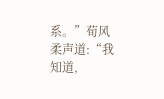系。”荀风柔声道:“我知道,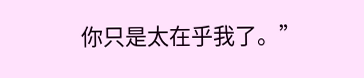你只是太在乎我了。”